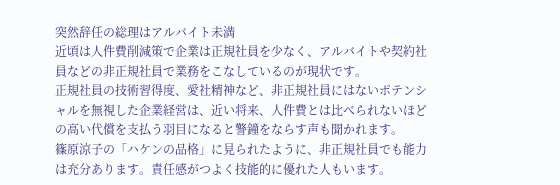突然辞任の総理はアルバイト未満
近頃は人件費削減策で企業は正規社員を少なく、アルバイトや契約社員などの非正規社員で業務をこなしているのが現状です。
正規社員の技術習得度、愛社精神など、非正規社員にはないポテンシャルを無視した企業経営は、近い将来、人件費とは比べられないほどの高い代償を支払う羽目になると警鐘をならす声も聞かれます。
篠原涼子の「ハケンの品格」に見られたように、非正規社員でも能力は充分あります。責任感がつよく技能的に優れた人もいます。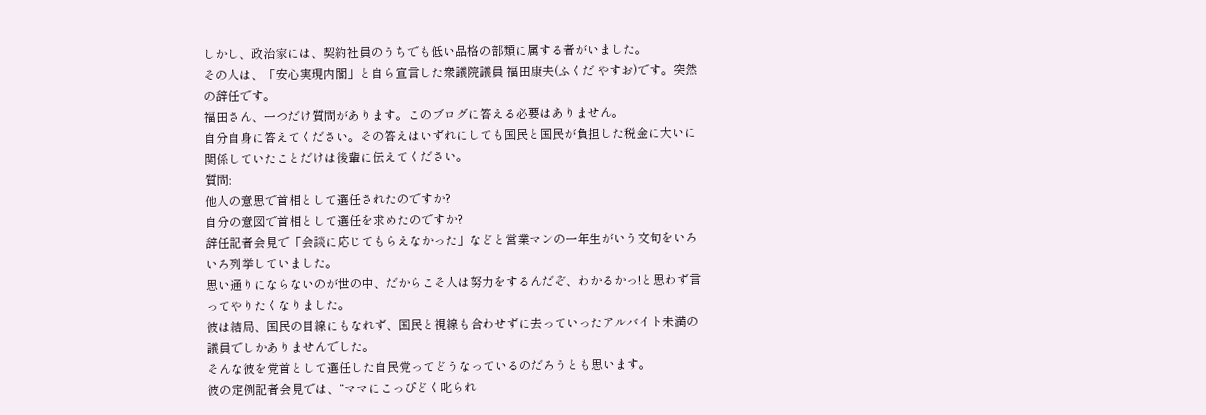しかし、政治家には、契約社員のうちでも低い品格の部類に属する者がいました。
その人は、「安心実現内閣」と自ら宣言した衆議院議員 福田康夫(ふくだ やすお)です。突然の辞任です。
福田さん、一つだけ質問があります。このブログに答える必要はありません。
自分自身に答えてください。その答えはいずれにしても国民と国民が負担した税金に大いに関係していたことだけは後輩に伝えてください。
質問:
他人の意思で首相として選任されたのですか?
自分の意図で首相として選任を求めたのですか?
辞任記者会見で「会談に応じてもらえなかった」などと営業マンの一年生がいう文句をいろいろ列挙していました。
思い通りにならないのが世の中、だからこそ人は努力をするんだぞ、わかるかっ!と思わず言ってやりたくなりました。
彼は結局、国民の目線にもなれず、国民と視線も合わせずに去っていったアルバイト未満の議員でしかありませんでした。
そんな彼を党首として選任した自民党ってどうなっているのだろうとも思います。
彼の定例記者会見では、“ママにこっぴどく叱られ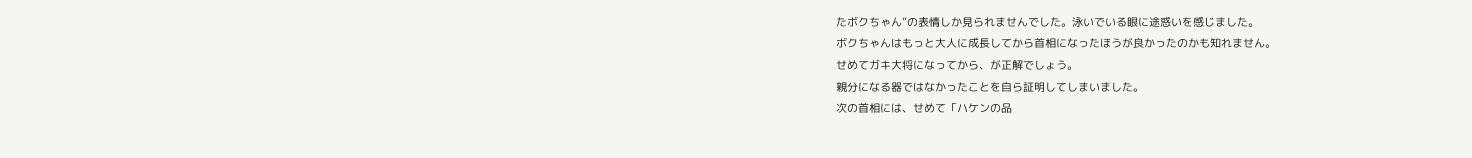たボクちゃん”の表情しか見られませんでした。泳いでいる眼に途惑いを感じました。
ボクちゃんはもっと大人に成長してから首相になったほうが良かったのかも知れません。
せめてガキ大将になってから、が正解でしょう。
親分になる器ではなかったことを自ら証明してしまいました。
次の首相には、せめて「ハケンの品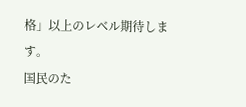格」以上のレベル期待します。
国民のた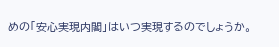めの「安心実現内閣」はいつ実現するのでしょうか。